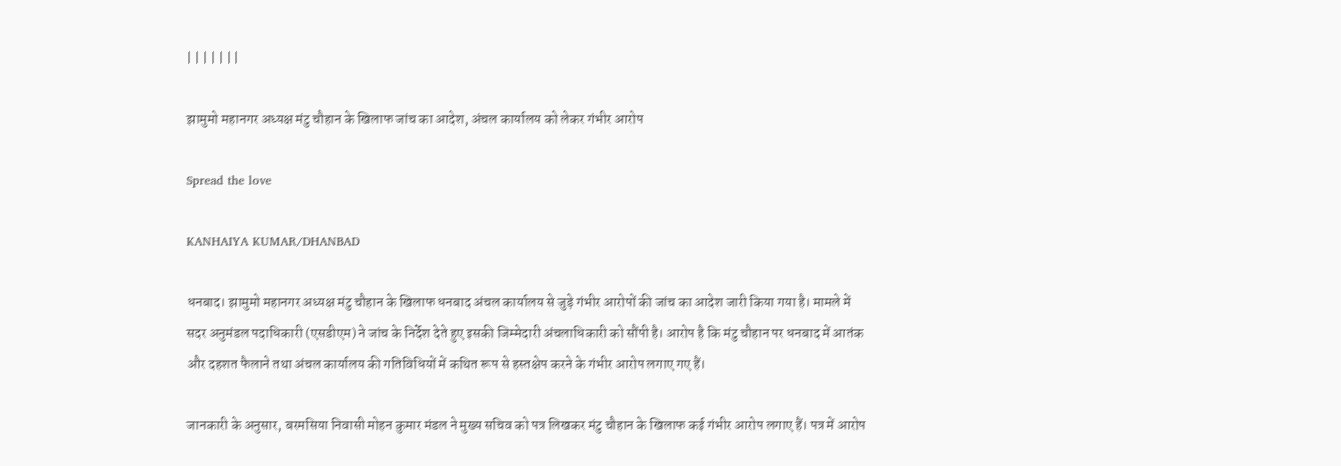| | | | | | |

झामुमो महानगर अध्यक्ष मंटु चौहान के खिलाफ जांच का आदेश, अंचल कार्यालय को लेकर गंभीर आरोप

Spread the love

KANHAIYA KUMAR/DHANBAD

धनबाद। झामुमो महानगर अध्यक्ष मंटु चौहान के खिलाफ धनबाद अंचल कार्यालय से जुड़े गंभीर आरोपों की जांच का आदेश जारी किया गया है। मामले में सदर अनुमंडल पदाधिकारी (एसडीएम) ने जांच के निर्देश देते हुए इसकी जिम्मेदारी अंचलाधिकारी को सौंपी है। आरोप है कि मंटु चौहान पर धनबाद में आतंक और दहशत फैलाने तथा अंचल कार्यालय की गतिविधियों में कथित रूप से हस्तक्षेप करने के गंभीर आरोप लगाए गए हैं।

जानकारी के अनुसार, बरमसिया निवासी मोहन कुमार मंडल ने मुख्य सचिव को पत्र लिखकर मंटु चौहान के खिलाफ कई गंभीर आरोप लगाए हैं। पत्र में आरोप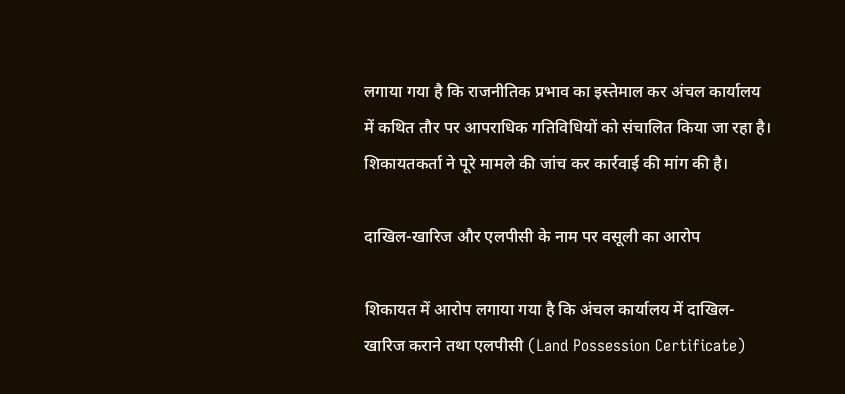लगाया गया है कि राजनीतिक प्रभाव का इस्तेमाल कर अंचल कार्यालय में कथित तौर पर आपराधिक गतिविधियों को संचालित किया जा रहा है। शिकायतकर्ता ने पूरे मामले की जांच कर कार्रवाई की मांग की है।

दाखिल-खारिज और एलपीसी के नाम पर वसूली का आरोप

शिकायत में आरोप लगाया गया है कि अंचल कार्यालय में दाखिल-खारिज कराने तथा एलपीसी (Land Possession Certificate)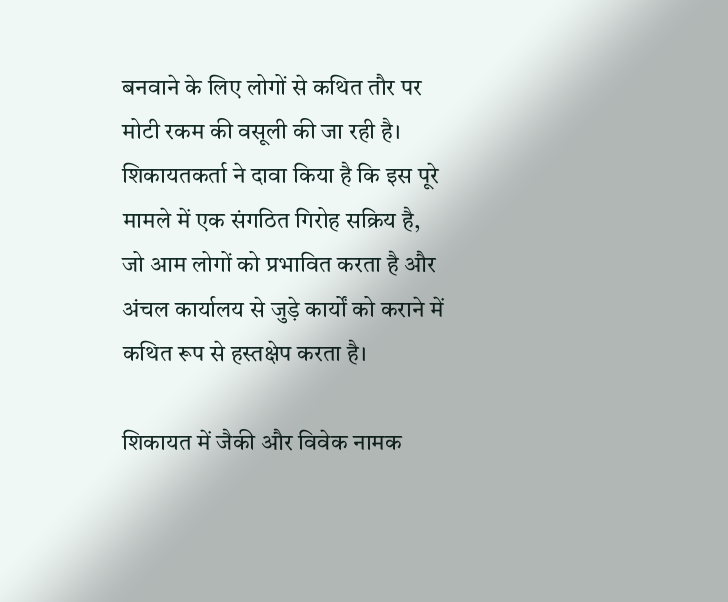बनवाने के लिए लोगों से कथित तौर पर मोटी रकम की वसूली की जा रही है। शिकायतकर्ता ने दावा किया है कि इस पूरे मामले में एक संगठित गिरोह सक्रिय है, जो आम लोगों को प्रभावित करता है और अंचल कार्यालय से जुड़े कार्यों को कराने में कथित रूप से हस्तक्षेप करता है।

शिकायत में जैकी और विवेक नामक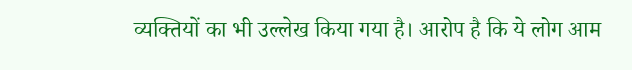व्यक्तियों का भी उल्लेख किया गया है। आरोप है कि ये लोग आम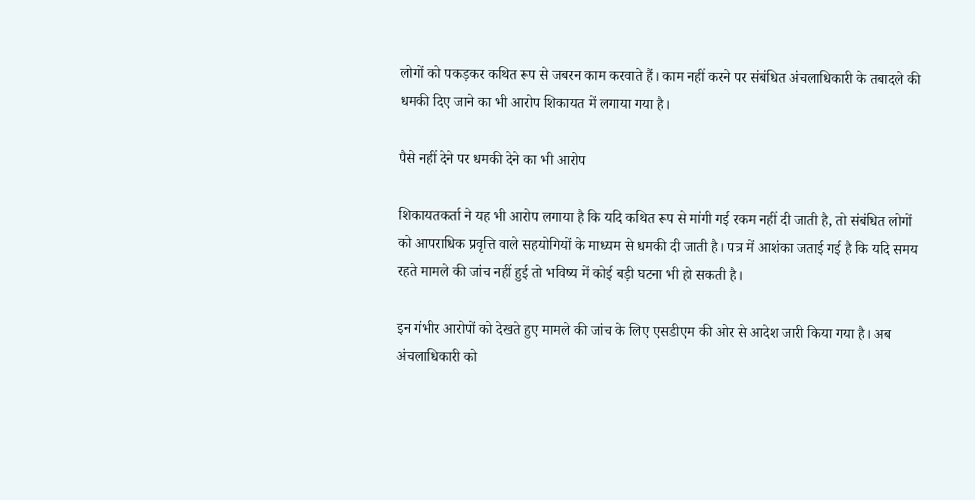लोगों को पकड़कर कथित रूप से जबरन काम करवाते हैं। काम नहीं करने पर संबंधित अंचलाधिकारी के तबादले की धमकी दिए जाने का भी आरोप शिकायत में लगाया गया है।

पैसे नहीं देने पर धमकी देने का भी आरोप

शिकायतकर्ता ने यह भी आरोप लगाया है कि यदि कथित रूप से मांगी गई रकम नहीं दी जाती है, तो संबंधित लोगों को आपराधिक प्रवृत्ति वाले सहयोगियों के माध्यम से धमकी दी जाती है। पत्र में आशंका जताई गई है कि यदि समय रहते मामले की जांच नहीं हुई तो भविष्य में कोई बड़ी घटना भी हो सकती है।

इन गंभीर आरोपों को देखते हुए मामले की जांच के लिए एसडीएम की ओर से आदेश जारी किया गया है। अब अंचलाधिकारी को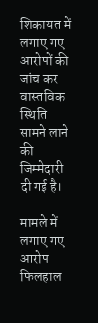शिकायत में लगाए गए आरोपों की जांच कर वास्तविक स्थिति सामने लाने की जिम्मेदारी दी गई है।

मामले में लगाए गए आरोप फिलहाल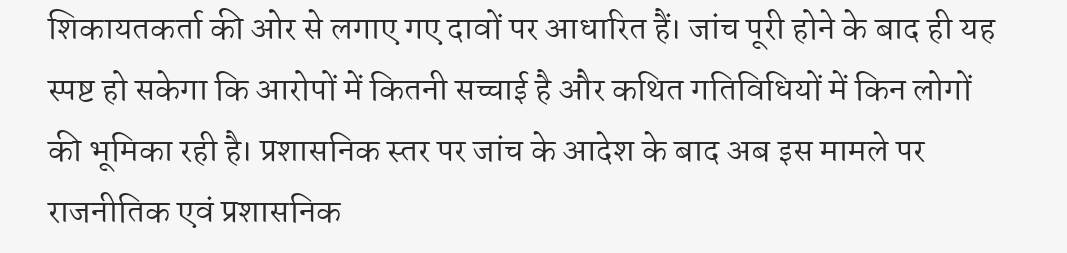शिकायतकर्ता की ओर से लगाए गए दावों पर आधारित हैं। जांच पूरी होने के बाद ही यह स्पष्ट हो सकेगा कि आरोपों में कितनी सच्चाई है और कथित गतिविधियों में किन लोगों की भूमिका रही है। प्रशासनिक स्तर पर जांच के आदेश के बाद अब इस मामले पर राजनीतिक एवं प्रशासनिक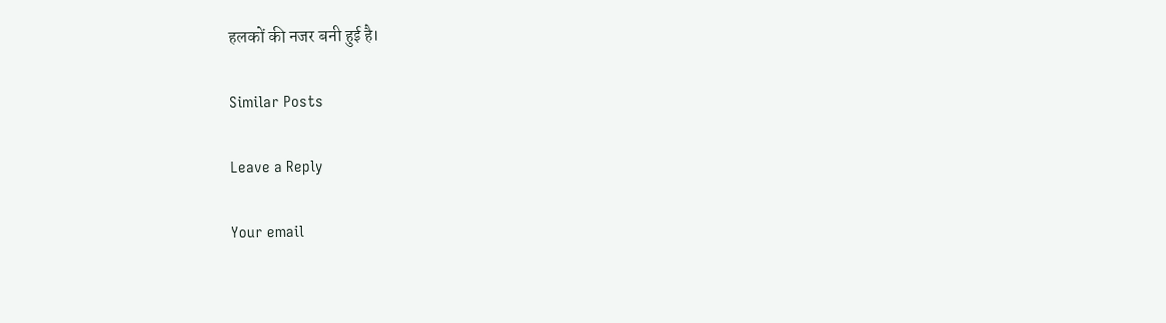हलकों की नजर बनी हुई है।

Similar Posts

Leave a Reply

Your email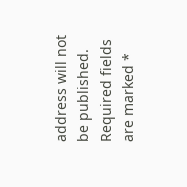address will not be published. Required fields are marked *